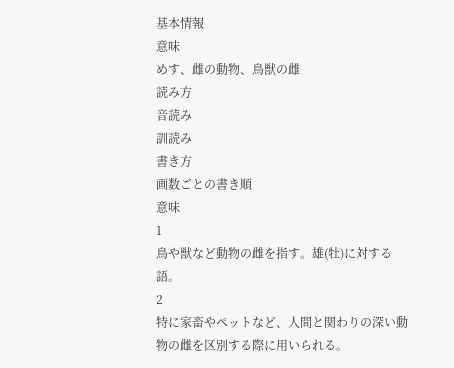基本情報
意味
めす、雌の動物、鳥獣の雌
読み方
音読み
訓読み
書き方
画数ごとの書き順
意味
1
鳥や獣など動物の雌を指す。雄(牡)に対する語。
2
特に家畜やペットなど、人間と関わりの深い動物の雌を区別する際に用いられる。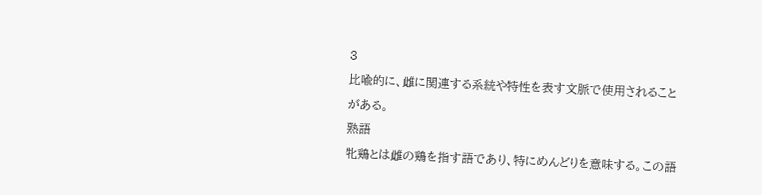3
比喩的に、雌に関連する系統や特性を表す文脈で使用されることがある。
熟語
牝鶏とは雌の鶏を指す語であり、特にめんどりを意味する。この語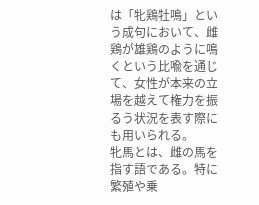は「牝鶏牡鳴」という成句において、雌鶏が雄鶏のように鳴くという比喩を通じて、女性が本来の立場を越えて権力を振るう状況を表す際にも用いられる。
牝馬とは、雌の馬を指す語である。特に繁殖や乗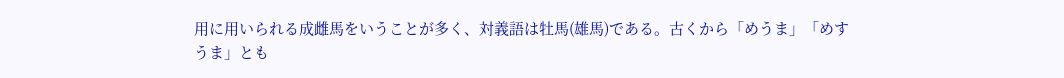用に用いられる成雌馬をいうことが多く、対義語は牡馬(雄馬)である。古くから「めうま」「めすうま」とも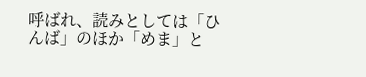呼ばれ、読みとしては「ひんば」のほか「めま」と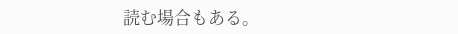読む場合もある。